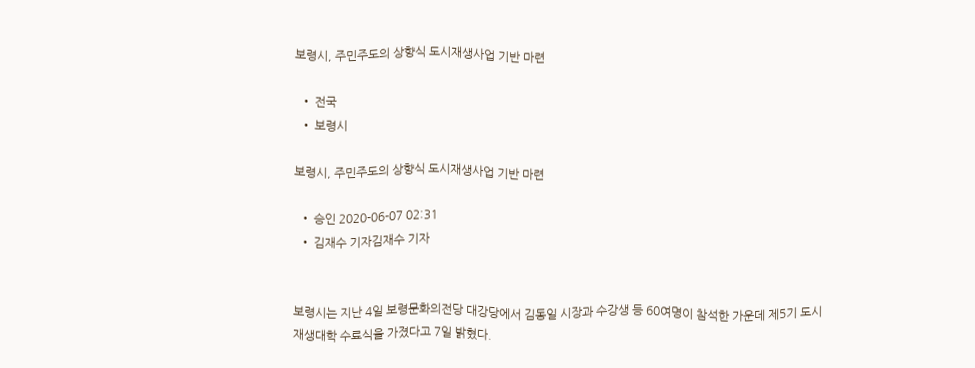보령시, 주민주도의 상향식 도시재생사업 기반 마련

  • 전국
  • 보령시

보령시, 주민주도의 상향식 도시재생사업 기반 마련

  • 승인 2020-06-07 02:31
  • 김재수 기자김재수 기자


보령시는 지난 4일 보령문화의전당 대강당에서 김동일 시장과 수강생 등 60여명이 참석한 가운데 제5기 도시재생대학 수료식을 가졌다고 7일 밝혔다.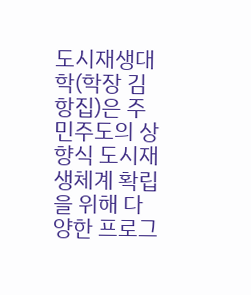도시재생대학(학장 김항집)은 주민주도의 상향식 도시재생체계 확립을 위해 다양한 프로그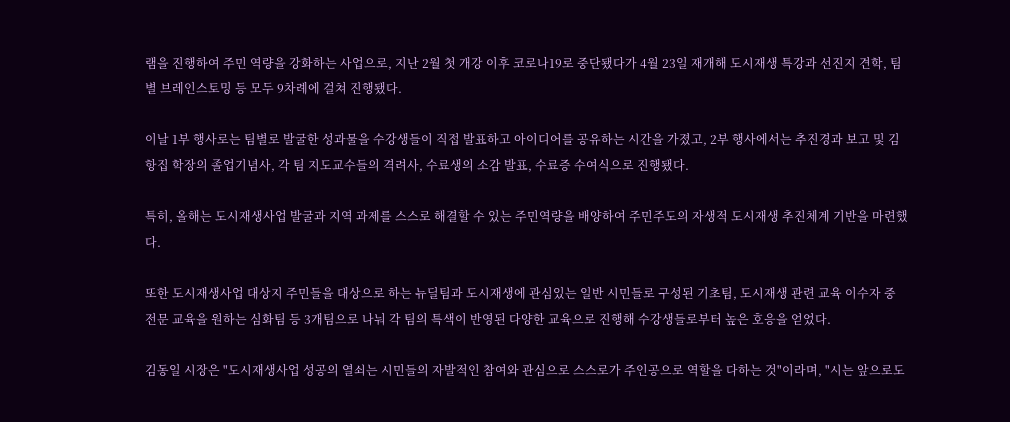램을 진행하여 주민 역량을 강화하는 사업으로, 지난 2월 첫 개강 이후 코로나19로 중단됐다가 4월 23일 재개해 도시재생 특강과 선진지 견학, 팀별 브레인스토밍 등 모두 9차례에 걸쳐 진행됐다.

이날 1부 행사로는 팀별로 발굴한 성과물을 수강생들이 직접 발표하고 아이디어를 공유하는 시간을 가졌고, 2부 행사에서는 추진경과 보고 및 김항집 학장의 졸업기념사, 각 팀 지도교수들의 격려사, 수료생의 소감 발표, 수료증 수여식으로 진행됐다.

특히, 올해는 도시재생사업 발굴과 지역 과제를 스스로 해결할 수 있는 주민역량을 배양하여 주민주도의 자생적 도시재생 추진체계 기반을 마련했다.

또한 도시재생사업 대상지 주민들을 대상으로 하는 뉴딜팀과 도시재생에 관심있는 일반 시민들로 구성된 기초팀, 도시재생 관련 교육 이수자 중 전문 교육을 원하는 심화팀 등 3개팀으로 나눠 각 팀의 특색이 반영된 다양한 교육으로 진행해 수강생들로부터 높은 호응을 얻었다.

김동일 시장은 "도시재생사업 성공의 열쇠는 시민들의 자발적인 참여와 관심으로 스스로가 주인공으로 역할을 다하는 것"이라며, "시는 앞으로도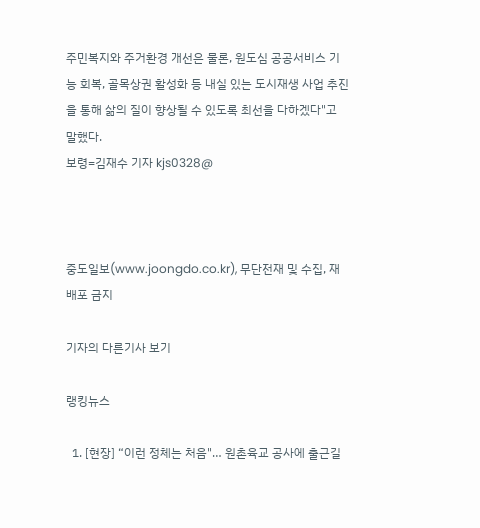주민복지와 주거환경 개선은 물론, 원도심 공공서비스 기능 회복, 골목상권 활성화 등 내실 있는 도시재생 사업 추진을 통해 삶의 질이 향상될 수 있도록 최선을 다하겠다"고 말했다.
보령=김재수 기자 kjs0328@



중도일보(www.joongdo.co.kr), 무단전재 및 수집, 재배포 금지

기자의 다른기사 보기

랭킹뉴스

  1. [현장] “이런 정체는 처음"… 원촌육교 공사에 출근길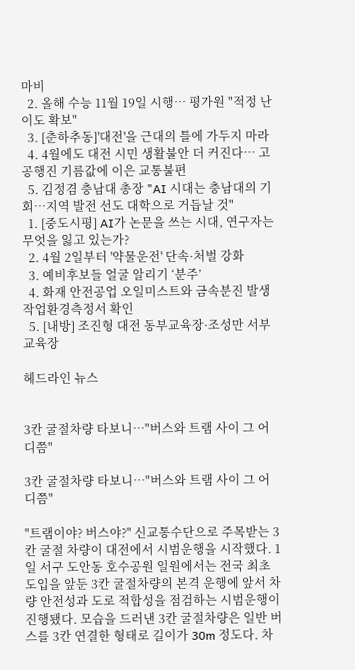마비
  2. 올해 수능 11월 19일 시행… 평가원 "적정 난이도 확보"
  3. [춘하추동]'대전'을 근대의 틀에 가두지 마라
  4. 4월에도 대전 시민 생활불안 더 커진다… 고공행진 기름값에 이은 교통불편
  5. 김정겸 충남대 총장 "AI 시대는 충남대의 기회…지역 발전 선도 대학으로 거듭날 것"
  1. [중도시평] AI가 논문을 쓰는 시대, 연구자는 무엇을 잃고 있는가?
  2. 4월 2일부터 '약물운전' 단속·처벌 강화
  3. 예비후보들 얼굴 알리기 ‘분주’
  4. 화재 안전공업 오일미스트와 금속분진 발생 작업환경측정서 확인
  5. [내방] 조진형 대전 동부교육장·조성만 서부교육장

헤드라인 뉴스


3칸 굴절차량 타보니…"버스와 트램 사이 그 어디쯤"

3칸 굴절차량 타보니…"버스와 트램 사이 그 어디쯤"

"트램이야? 버스야?" 신교통수단으로 주목받는 3칸 굴절 차량이 대전에서 시범운행을 시작했다. 1일 서구 도안동 호수공원 일원에서는 전국 최초 도입을 앞둔 3칸 굴절차량의 본격 운행에 앞서 차량 안전성과 도로 적합성을 점검하는 시범운행이 진행됐다. 모습을 드러낸 3칸 굴절차량은 일반 버스를 3칸 연결한 형태로 길이가 30m 정도다. 차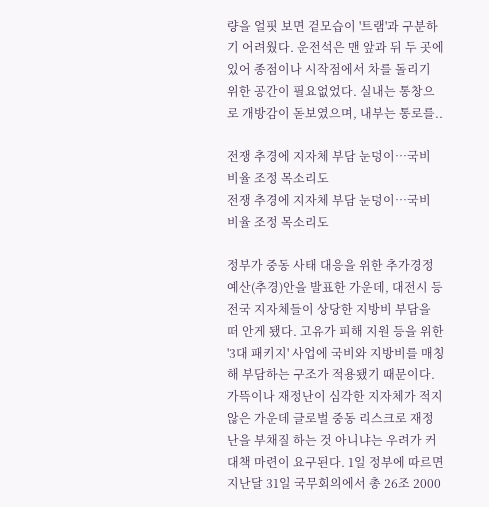량을 얼핏 보면 겉모습이 '트램'과 구분하기 어려웠다. 운전석은 맨 앞과 뒤 두 곳에 있어 종점이나 시작점에서 차를 돌리기 위한 공간이 필요없었다. 실내는 통창으로 개방감이 돋보였으며, 내부는 통로를..

전쟁 추경에 지자체 부담 눈덩이…국비 비율 조정 목소리도
전쟁 추경에 지자체 부담 눈덩이…국비 비율 조정 목소리도

정부가 중동 사태 대응을 위한 추가경정예산(추경)안을 발표한 가운데, 대전시 등 전국 지자체들이 상당한 지방비 부담을 떠 안게 됐다. 고유가 피해 지원 등을 위한 '3대 패키지' 사업에 국비와 지방비를 매칭해 부담하는 구조가 적용됐기 때문이다. 가뜩이나 재정난이 심각한 지자체가 적지 않은 가운데 글로벌 중동 리스크로 재정난을 부채질 하는 것 아니냐는 우려가 커 대책 마련이 요구된다. 1일 정부에 따르면 지난달 31일 국무회의에서 총 26조 2000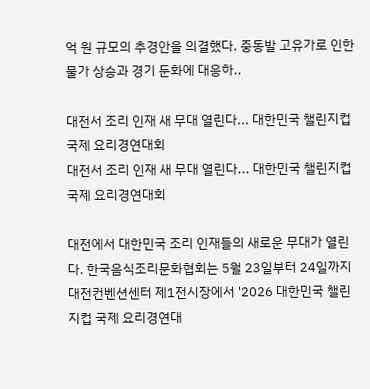억 원 규모의 추경안을 의결했다. 중동발 고유가로 인한 물가 상승과 경기 둔화에 대응하..

대전서 조리 인재 새 무대 열린다... 대한민국 챌린지컵 국제 요리경연대회
대전서 조리 인재 새 무대 열린다... 대한민국 챌린지컵 국제 요리경연대회

대전에서 대한민국 조리 인재들의 새로운 무대가 열린다. 한국음식조리문화협회는 5월 23일부터 24일까지 대전컨벤션센터 제1전시장에서 '2026 대한민국 챌린지컵 국제 요리경연대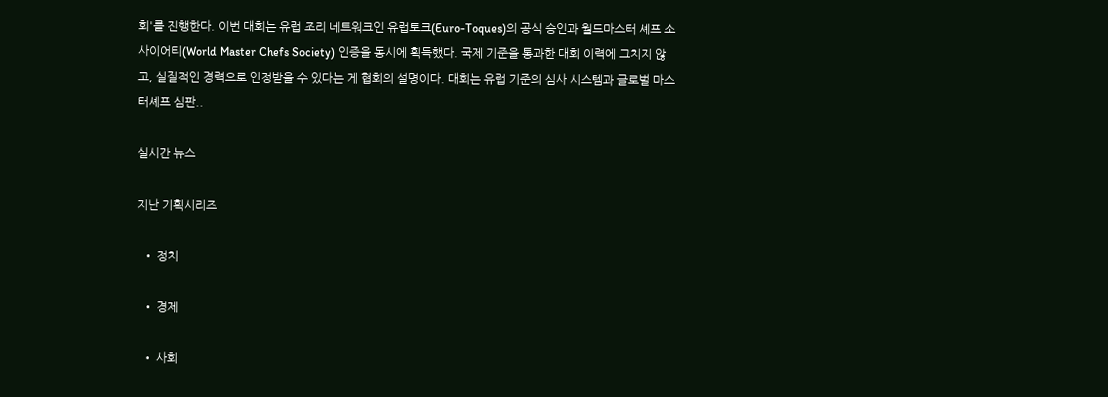회'를 진행한다. 이번 대회는 유럽 조리 네트워크인 유럽토크(Euro-Toques)의 공식 승인과 월드마스터 셰프 소사이어티(World Master Chefs Society) 인증을 동시에 획득했다. 국제 기준을 통과한 대회 이력에 그치지 않고, 실질적인 경력으로 인정받을 수 있다는 게 협회의 설명이다. 대회는 유럽 기준의 심사 시스템과 글로벌 마스터셰프 심판..

실시간 뉴스

지난 기획시리즈

  • 정치

  • 경제

  • 사회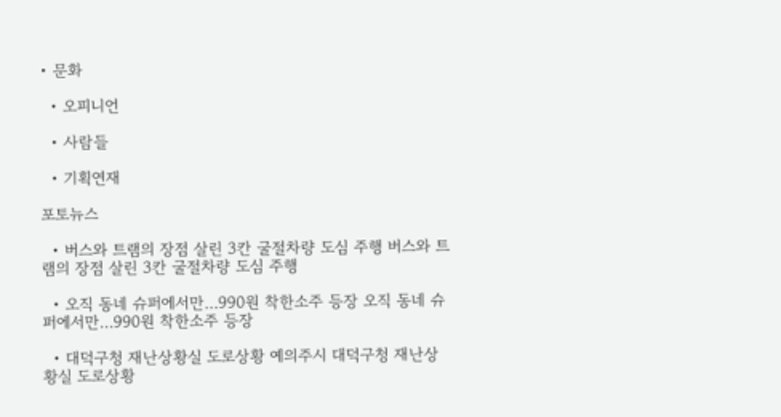• 문화

  • 오피니언

  • 사람들

  • 기획연재

포토뉴스

  • 버스와 트램의 장점 살린 3칸 굴절차량 도심 주행 버스와 트램의 장점 살린 3칸 굴절차량 도심 주행

  • 오직 동네 슈퍼에서만…990원 착한소주 등장 오직 동네 슈퍼에서만…990원 착한소주 등장

  • 대덕구청 재난상황실 도로상황 예의주시 대덕구청 재난상황실 도로상황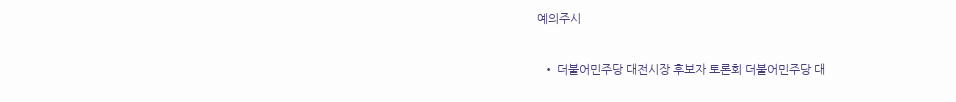예의주시

  • 더불어민주당 대전시장 후보자 토론회 더불어민주당 대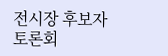전시장 후보자 토론회